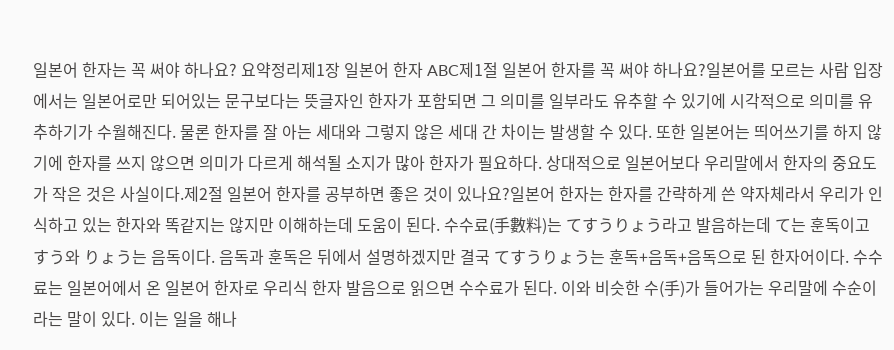일본어 한자는 꼭 써야 하나요? 요약정리제1장 일본어 한자 ABC제1절 일본어 한자를 꼭 써야 하나요?일본어를 모르는 사람 입장에서는 일본어로만 되어있는 문구보다는 뜻글자인 한자가 포함되면 그 의미를 일부라도 유추할 수 있기에 시각적으로 의미를 유추하기가 수월해진다. 물론 한자를 잘 아는 세대와 그렇지 않은 세대 간 차이는 발생할 수 있다. 또한 일본어는 띄어쓰기를 하지 않기에 한자를 쓰지 않으면 의미가 다르게 해석될 소지가 많아 한자가 필요하다. 상대적으로 일본어보다 우리말에서 한자의 중요도가 작은 것은 사실이다.제2절 일본어 한자를 공부하면 좋은 것이 있나요?일본어 한자는 한자를 간략하게 쓴 약자체라서 우리가 인식하고 있는 한자와 똑같지는 않지만 이해하는데 도움이 된다. 수수료(手數料)는 てすうりょう라고 발음하는데 て는 훈독이고 すう와 りょう는 음독이다. 음독과 훈독은 뒤에서 설명하겠지만 결국 てすうりょう는 훈독+음독+음독으로 된 한자어이다. 수수료는 일본어에서 온 일본어 한자로 우리식 한자 발음으로 읽으면 수수료가 된다. 이와 비슷한 수(手)가 들어가는 우리말에 수순이라는 말이 있다. 이는 일을 해나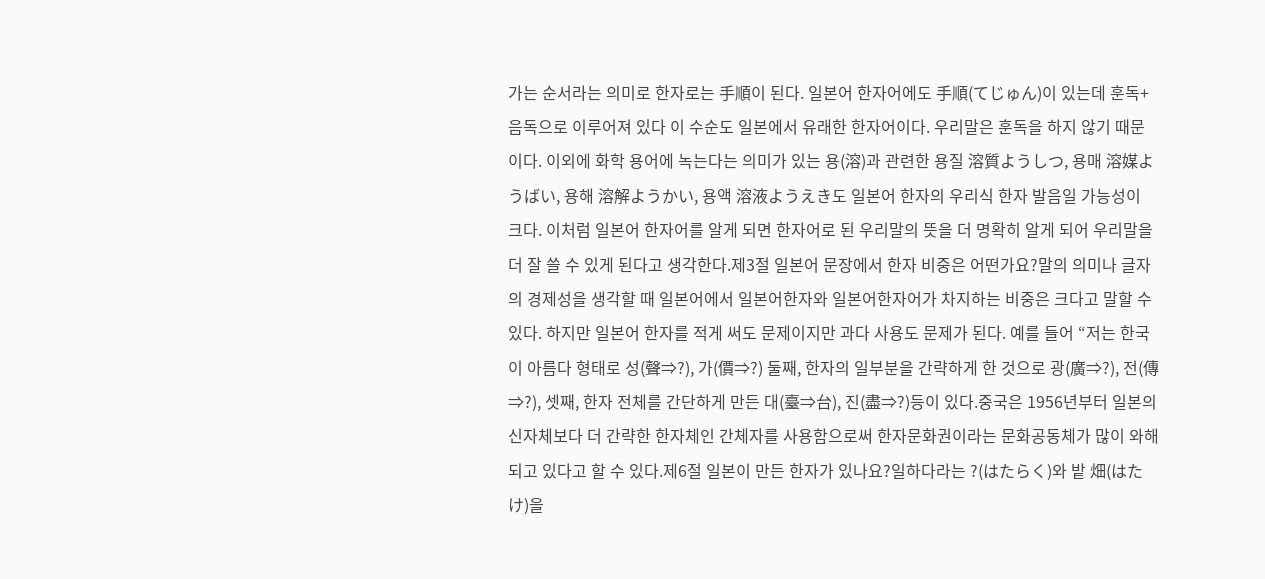가는 순서라는 의미로 한자로는 手順이 된다. 일본어 한자어에도 手順(てじゅん)이 있는데 훈독+음독으로 이루어져 있다 이 수순도 일본에서 유래한 한자어이다. 우리말은 훈독을 하지 않기 때문이다. 이외에 화학 용어에 녹는다는 의미가 있는 용(溶)과 관련한 용질 溶質ようしつ, 용매 溶媒ようばい, 용해 溶解ようかい, 용액 溶液ようえき도 일본어 한자의 우리식 한자 발음일 가능성이 크다. 이처럼 일본어 한자어를 알게 되면 한자어로 된 우리말의 뜻을 더 명확히 알게 되어 우리말을 더 잘 쓸 수 있게 된다고 생각한다.제3절 일본어 문장에서 한자 비중은 어떤가요?말의 의미나 글자의 경제성을 생각할 때 일본어에서 일본어한자와 일본어한자어가 차지하는 비중은 크다고 말할 수 있다. 하지만 일본어 한자를 적게 써도 문제이지만 과다 사용도 문제가 된다. 예를 들어 “저는 한국이 아름다 형태로 성(聲⇒?), 가(價⇒?) 둘째, 한자의 일부분을 간략하게 한 것으로 광(廣⇒?), 전(傳⇒?), 셋째, 한자 전체를 간단하게 만든 대(臺⇒台), 진(盡⇒?)등이 있다.중국은 1956년부터 일본의 신자체보다 더 간략한 한자체인 간체자를 사용함으로써 한자문화권이라는 문화공동체가 많이 와해되고 있다고 할 수 있다.제6절 일본이 만든 한자가 있나요?일하다라는 ?(はたらく)와 밭 畑(はたけ)을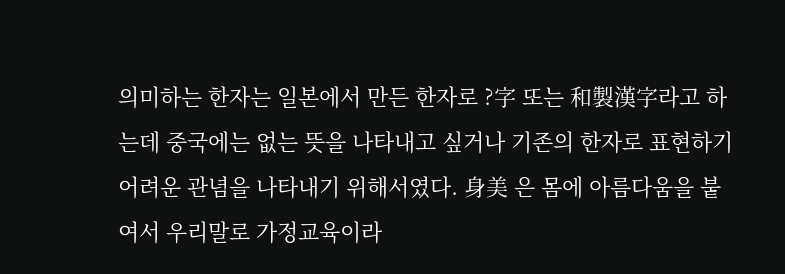의미하는 한자는 일본에서 만든 한자로 ?字 또는 和製漢字라고 하는데 중국에는 없는 뜻을 나타내고 싶거나 기존의 한자로 표현하기 어려운 관념을 나타내기 위해서였다. 身美 은 몸에 아름다움을 붙여서 우리말로 가정교육이라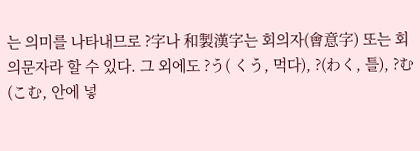는 의미를 나타내므로 ?字나 和製漢字는 회의자(會意字) 또는 회의문자라 할 수 있다. 그 외에도 ?う( くう, 먹다), ?(わく, 틀), ?む(こむ, 안에 넣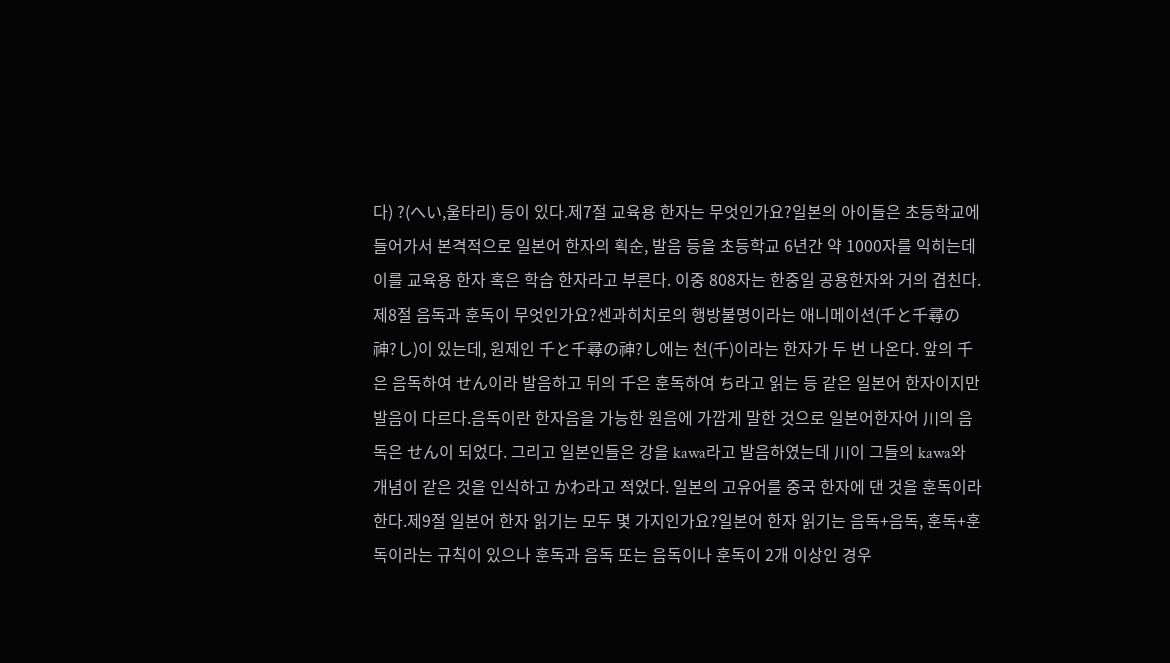다) ?(へい,울타리) 등이 있다.제7절 교육용 한자는 무엇인가요?일본의 아이들은 초등학교에 들어가서 본격적으로 일본어 한자의 획순, 발음 등을 초등학교 6년간 약 1000자를 익히는데 이를 교육용 한자 혹은 학습 한자라고 부른다. 이중 808자는 한중일 공용한자와 거의 겹친다.제8절 음독과 훈독이 무엇인가요?센과히치로의 행방불명이라는 애니메이션(千と千尋の神?し)이 있는데, 원제인 千と千尋の神?し에는 천(千)이라는 한자가 두 번 나온다. 앞의 千은 음독하여 せん이라 발음하고 뒤의 千은 훈독하여 ち라고 읽는 등 같은 일본어 한자이지만 발음이 다르다.음독이란 한자음을 가능한 원음에 가깝게 말한 것으로 일본어한자어 川의 음독은 せん이 되었다. 그리고 일본인들은 강을 kawa라고 발음하였는데 川이 그들의 kawa와 개념이 같은 것을 인식하고 かわ라고 적었다. 일본의 고유어를 중국 한자에 댄 것을 훈독이라 한다.제9절 일본어 한자 읽기는 모두 몇 가지인가요?일본어 한자 읽기는 음독+음독, 훈독+훈독이라는 규칙이 있으나 훈독과 음독 또는 음독이나 훈독이 2개 이상인 경우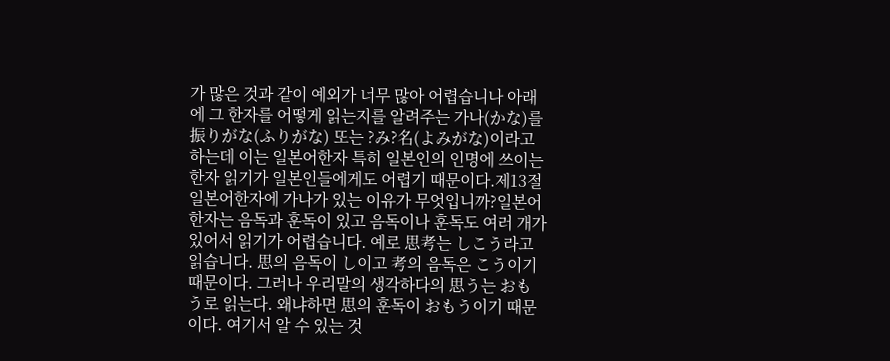가 많은 것과 같이 예외가 너무 많아 어렵습니나 아래에 그 한자를 어떻게 읽는지를 알려주는 가나(かな)를 振りがな(ふりがな) 또는 ?み?名(よみがな)이라고 하는데 이는 일본어한자 특히 일본인의 인명에 쓰이는 한자 읽기가 일본인들에게도 어렵기 때문이다.제13절 일본어한자에 가나가 있는 이유가 무엇입니까?일본어한자는 음독과 훈독이 있고 음독이나 훈독도 여러 개가 있어서 읽기가 어렵습니다. 예로 思考는 しこう라고 읽습니다. 思의 음독이 し이고 考의 음독은 こう이기 때문이다. 그러나 우리말의 생각하다의 思う는 おもう로 읽는다. 왜냐하면 思의 훈독이 おもう이기 때문이다. 여기서 알 수 있는 것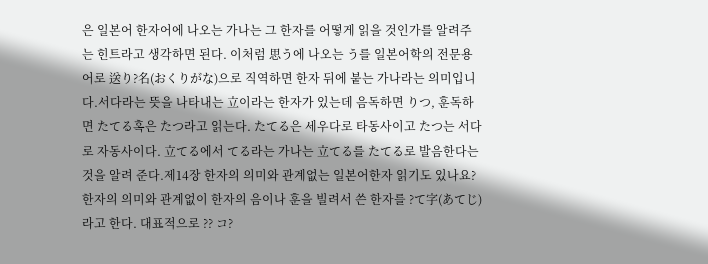은 일본어 한자어에 나오는 가나는 그 한자를 어떻게 읽을 것인가를 알려주는 힌트라고 생각하면 된다. 이처럼 思う에 나오는 う를 일본어학의 전문용어로 送り?名(おくりがな)으로 직역하면 한자 뒤에 붙는 가나라는 의미입니다.서다라는 뜻을 나타내는 立이라는 한자가 있는데 음독하면 りつ, 훈독하면 たてる혹은 たつ라고 읽는다. たてる은 세우다로 타동사이고 たつ는 서다로 자동사이다. 立てる에서 てる라는 가나는 立てる를 たてる로 발음한다는 것을 알려 준다.제14장 한자의 의미와 관계없는 일본어한자 읽기도 있나요?한자의 의미와 관계없이 한자의 음이나 훈을 빌려서 쓴 한자를 ?て字(あてじ)라고 한다. 대표적으로 ?? コ?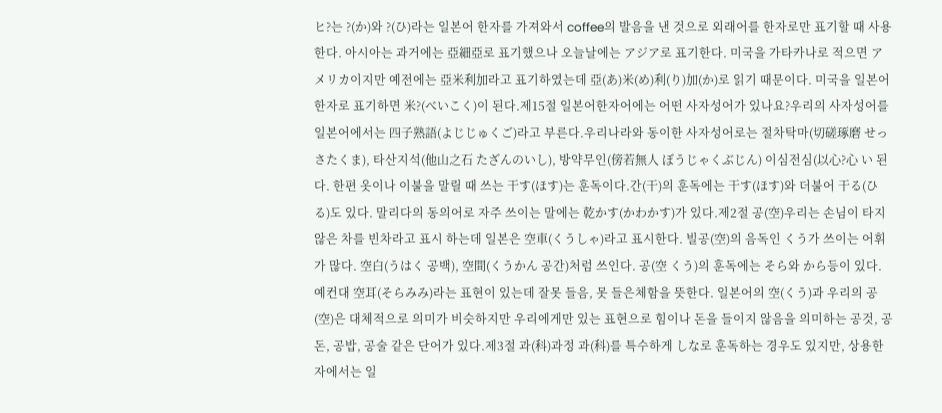ヒ?는 ?(か)와 ?(ひ)라는 일본어 한자를 가져와서 coffee의 발음을 낸 것으로 외래어를 한자로만 표기할 때 사용한다. 아시아는 과거에는 亞細亞로 표기했으나 오늘날에는 アジア로 표기한다. 미국을 가타카나로 적으면 アメリカ이지만 예전에는 亞米利加라고 표기하였는데 亞(あ)米(め)利(り)加(か)로 읽기 때문이다. 미국을 일본어한자로 표기하면 米?(べいこく)이 된다.제15절 일본어한자어에는 어떤 사자성어가 있나요?우리의 사자성어를 일본어에서는 四子熟語(よじじゅくご)라고 부른다.우리나라와 동이한 사자성어로는 절차탁마(切磋琢磨 せっさたくま), 타산지석(他山之石 たざんのいし), 방약무인(傍若無人 ぼうじゃくぶじん) 이심전심(以心?心 い 된다. 한편 옷이나 이불을 말릴 때 쓰는 干す(ほす)는 훈독이다.간(干)의 훈독에는 干す(ほす)와 더불어 干る(ひる)도 있다. 말리다의 동의어로 자주 쓰이는 말에는 乾かす(かわかす)가 있다.제2절 공(空)우리는 손님이 타지 않은 차를 빈차라고 표시 하는데 일본은 空車(くうしゃ)라고 표시한다. 빌공(空)의 음독인 くう가 쓰이는 어휘가 많다. 空白(うはく 공백), 空間(くうかん 공간)처럼 쓰인다. 공(空 くう)의 훈독에는 そら와 から등이 있다. 예컨대 空耳(そらみみ)라는 표현이 있는데 잘못 들음, 못 들은체함을 뜻한다. 일본어의 空(くう)과 우리의 공(空)은 대체적으로 의미가 비슷하지만 우리에게만 있는 표현으로 힘이나 돈을 들이지 않음을 의미하는 공것, 공돈, 공밥, 공술 같은 단어가 있다.제3절 과(科)과정 과(科)를 특수하게 しな로 훈독하는 경우도 있지만, 상용한자에서는 일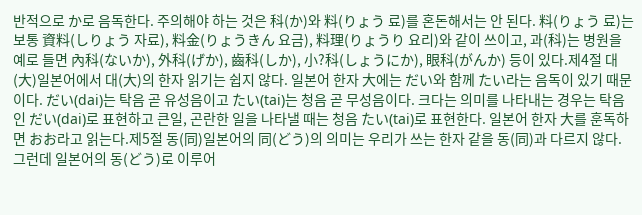반적으로 か로 음독한다. 주의해야 하는 것은 科(か)와 料(りょう 료)를 혼돈해서는 안 된다. 料(りょう 료)는 보통 資料(しりょう 자료), 料金(りょうきん 요금), 料理(りょうり 요리)와 같이 쓰이고, 과(科)는 병원을 예로 들면 內科(ないか), 外科(げか), 齒科(しか), 小?科(しょうにか), 眼科(がんか) 등이 있다.제4절 대(大)일본어에서 대(大)의 한자 읽기는 쉽지 않다. 일본어 한자 大에는 だい와 함께 たい라는 음독이 있기 때문이다. だい(dai)는 탁음 곧 유성음이고 たい(tai)는 청음 곧 무성음이다. 크다는 의미를 나타내는 경우는 탁음인 だい(dai)로 표현하고 큰일, 곤란한 일을 나타낼 때는 청음 たい(tai)로 표현한다. 일본어 한자 大를 훈독하면 おお라고 읽는다.제5절 동(同)일본어의 同(どう)의 의미는 우리가 쓰는 한자 같을 동(同)과 다르지 않다. 그런데 일본어의 동(どう)로 이루어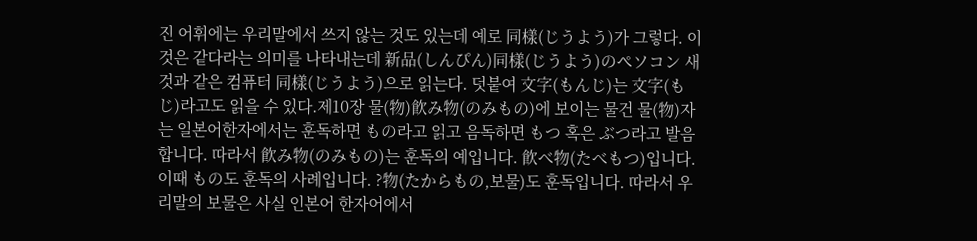진 어휘에는 우리말에서 쓰지 않는 것도 있는데 예로 同樣(じうよう)가 그렇다. 이것은 같다라는 의미를 나타내는데 新品(しんぴん)同樣(じうよう)のぺソコン 새것과 같은 컴퓨터 同樣(じうよう)으로 읽는다. 덧붙여 文字(もんじ)는 文字(もじ)라고도 읽을 수 있다.제10장 물(物)飮み物(のみもの)에 보이는 물건 물(物)자는 일본어한자에서는 훈독하면 もの라고 읽고 음독하면 もつ 혹은 ぶつ라고 발음합니다. 따라서 飮み物(のみもの)는 훈독의 예입니다. 飮べ物(たべもつ)입니다. 이때 もの도 훈독의 사례입니다. ?物(たからもの,보물)도 훈독입니다. 따라서 우리말의 보물은 사실 인본어 한자어에서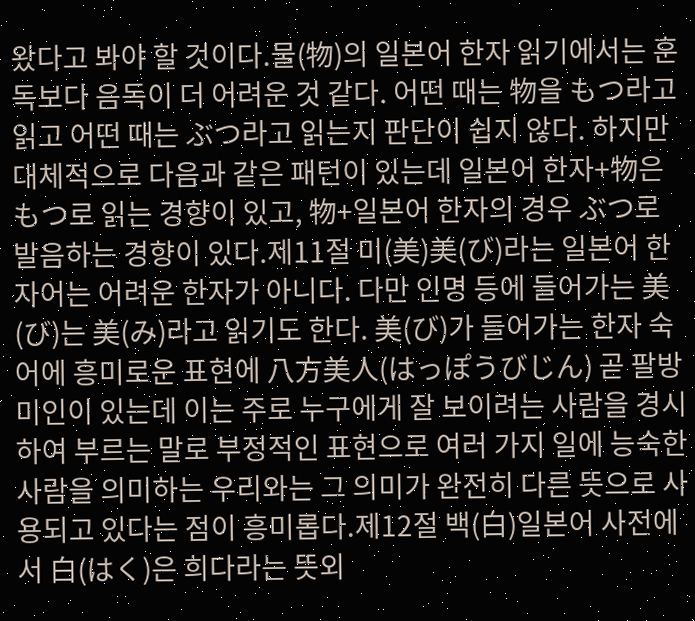왔다고 봐야 할 것이다.물(物)의 일본어 한자 읽기에서는 훈독보다 음독이 더 어려운 것 같다. 어떤 때는 物을 もつ라고 읽고 어떤 때는 ぶつ라고 읽는지 판단이 쉽지 않다. 하지만 대체적으로 다음과 같은 패턴이 있는데 일본어 한자+物은 もつ로 읽는 경향이 있고, 物+일본어 한자의 경우 ぶつ로 발음하는 경향이 있다.제11절 미(美)美(び)라는 일본어 한자어는 어려운 한자가 아니다. 다만 인명 등에 들어가는 美(び)는 美(み)라고 읽기도 한다. 美(び)가 들어가는 한자 숙어에 흥미로운 표현에 八方美人(はっぽうびじん) 곧 팔방미인이 있는데 이는 주로 누구에게 잘 보이려는 사람을 경시하여 부르는 말로 부정적인 표현으로 여러 가지 일에 능숙한 사람을 의미하는 우리와는 그 의미가 완전히 다른 뜻으로 사용되고 있다는 점이 흥미롭다.제12절 백(白)일본어 사전에서 白(はく)은 희다라는 뜻외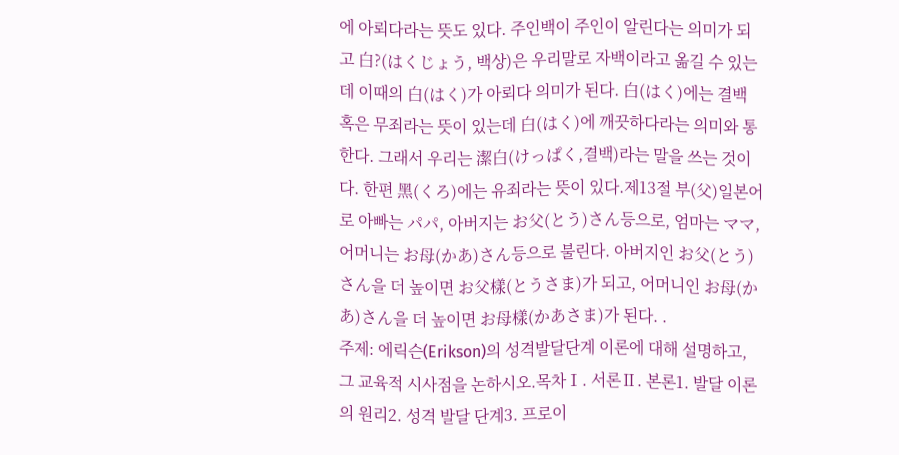에 아뢰다라는 뜻도 있다. 주인백이 주인이 알린다는 의미가 되고 白?(はくじょう, 백상)은 우리말로 자백이라고 옮길 수 있는데 이때의 白(はく)가 아뢰다 의미가 된다. 白(はく)에는 결백 혹은 무죄라는 뜻이 있는데 白(はく)에 깨끗하다라는 의미와 통한다. 그래서 우리는 潔白(けっぱく,결백)라는 말을 쓰는 것이다. 한편 黑(くろ)에는 유죄라는 뜻이 있다.제13절 부(父)일본어로 아빠는 パパ, 아버지는 お父(とう)さん등으로, 엄마는 ママ, 어머니는 お母(かあ)さん등으로 불린다. 아버지인 お父(とう)さん을 더 높이면 お父樣(とうさま)가 되고, 어머니인 お母(かあ)さん을 더 높이면 お母樣(かあさま)가 된다. .
주제: 에릭슨(Erikson)의 성격발달단계 이론에 대해 설명하고, 그 교육적 시사점을 논하시오.목차Ⅰ. 서론Ⅱ. 본론1. 발달 이론의 원리2. 성격 발달 단계3. 프로이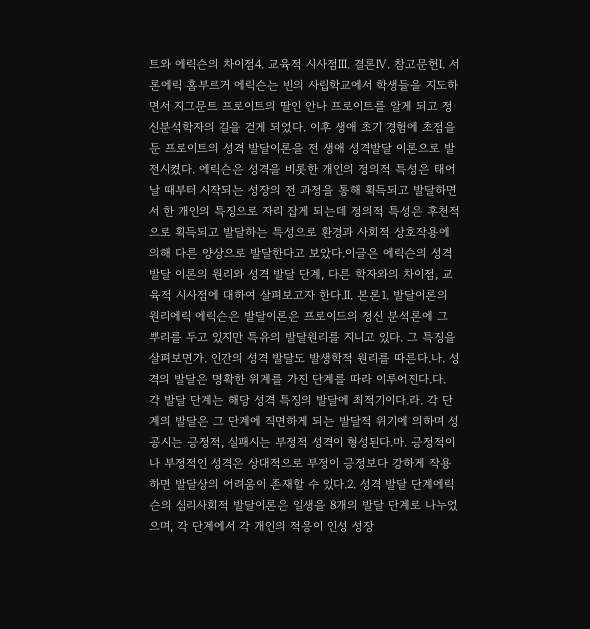트와 에릭슨의 차이점4. 교육적 시사점Ⅲ. 결론Ⅳ. 참고문헌Ⅰ. 서론에릭 홈부르거 에릭슨는 빈의 사립학교에서 학생들을 지도하면서 지그문트 프로이트의 딸인 안나 프로이트를 알게 되고 정신분석학자의 길을 걷게 되었다. 이후 생애 초기 경험에 초점을 둔 프로이트의 성격 발달이론을 전 생애 성격발달 이론으로 발전시켰다. 에릭슨은 성격을 비롯한 개인의 정의적 특성은 태어날 때부터 시작되는 성장의 전 과정을 통해 획득되고 발달하면서 한 개인의 특징으로 자리 잡게 되는데 정의적 특성은 후천적으로 획득되고 발달하는 특성으로 환경과 사회적 상호작용에 의해 다른 양상으로 발달한다고 보았다.이글은 에릭슨의 성격 발달 이론의 원리와 성격 발달 단계, 다른 학자와의 차이점, 교육적 시사점에 대하여 살펴보고자 한다.Ⅱ. 본론1. 발달이론의 원리에릭 에릭슨은 발달이론은 프로이드의 정신 분석론에 그 뿌리를 두고 있지만 특유의 발달원리를 지니고 있다. 그 특징을 살펴보면가. 인간의 성격 발달도 발생학적 원리를 따른다.나. 성격의 발달은 명확한 위계를 가진 단계를 따라 이루어진다.다. 각 발달 단계는 해당 성격 특징의 발달에 최적기이다.라. 각 단계의 발달은 그 단계에 직면하게 되는 발달적 위기에 의하며 성공시는 긍정적, 실패시는 부정적 성격이 형성된다.마. 긍정적이나 부정적인 성격은 상대적으로 부정이 긍정보다 강하게 작용하면 발달상의 어려움이 존재할 수 있다.2. 성격 발달 단계에릭슨의 심리사회적 발달이론은 일생을 8개의 발달 단계로 나누었으며, 각 단계에서 각 개인의 적응이 인성 성장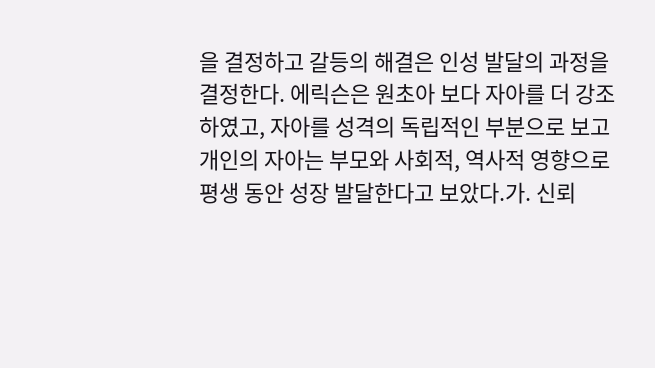을 결정하고 갈등의 해결은 인성 발달의 과정을 결정한다. 에릭슨은 원초아 보다 자아를 더 강조하였고, 자아를 성격의 독립적인 부분으로 보고 개인의 자아는 부모와 사회적, 역사적 영향으로 평생 동안 성장 발달한다고 보았다.가. 신뢰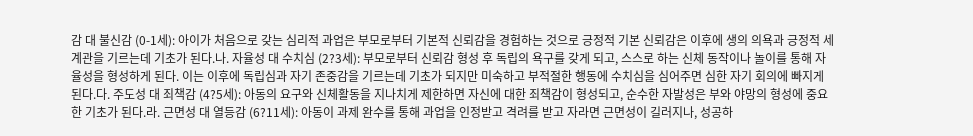감 대 불신감 (0-1세): 아이가 처음으로 갖는 심리적 과업은 부모로부터 기본적 신뢰감을 경험하는 것으로 긍정적 기본 신뢰감은 이후에 생의 의욕과 긍정적 세계관을 기르는데 기초가 된다.나. 자율성 대 수치심 (2?3세): 부모로부터 신뢰감 형성 후 독립의 욕구를 갖게 되고, 스스로 하는 신체 동작이나 놀이를 통해 자율성을 형성하게 된다. 이는 이후에 독립심과 자기 존중감을 기르는데 기초가 되지만 미숙하고 부적절한 행동에 수치심을 심어주면 심한 자기 회의에 빠지게 된다.다. 주도성 대 죄책감 (4?5세): 아동의 요구와 신체활동을 지나치게 제한하면 자신에 대한 죄책감이 형성되고, 순수한 자발성은 부와 야망의 형성에 중요한 기초가 된다.라. 근면성 대 열등감 (6?11세): 아동이 과제 완수를 통해 과업을 인정받고 격려를 받고 자라면 근면성이 길러지나, 성공하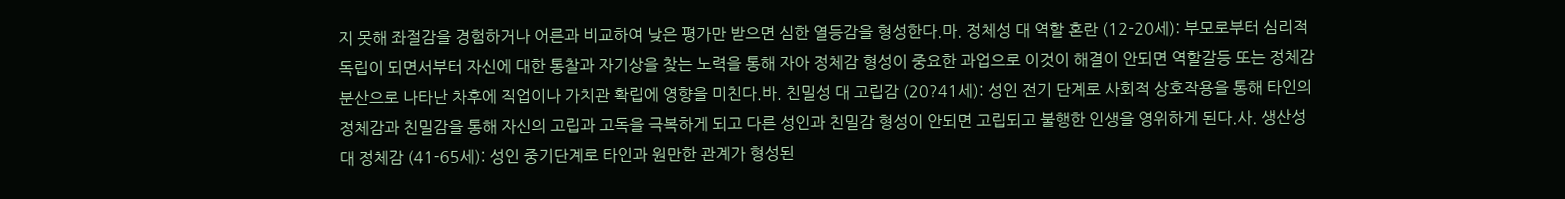지 못해 좌절감을 경험하거나 어른과 비교하여 낮은 평가만 받으면 심한 열등감을 형성한다.마. 정체성 대 역할 혼란 (12-20세): 부모로부터 심리적 독립이 되면서부터 자신에 대한 통찰과 자기상을 찾는 노력을 통해 자아 정체감 형성이 중요한 과업으로 이것이 해결이 안되면 역할갈등 또는 정체감 분산으로 나타난 차후에 직업이나 가치관 확립에 영향을 미친다.바. 친밀성 대 고립감 (20?41세): 성인 전기 단계로 사회적 상호작용을 통해 타인의 정체감과 친밀감을 통해 자신의 고립과 고독을 극복하게 되고 다른 성인과 친밀감 형성이 안되면 고립되고 불행한 인생을 영위하게 된다.사. 생산성 대 정체감 (41-65세): 성인 중기단계로 타인과 원만한 관계가 형성된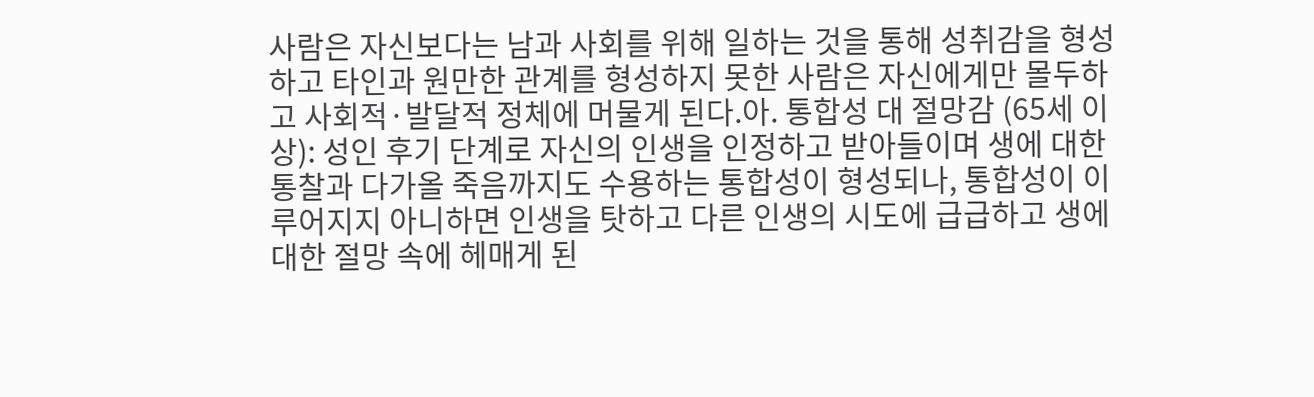사람은 자신보다는 남과 사회를 위해 일하는 것을 통해 성취감을 형성하고 타인과 원만한 관계를 형성하지 못한 사람은 자신에게만 몰두하고 사회적·발달적 정체에 머물게 된다.아. 통합성 대 절망감 (65세 이상): 성인 후기 단계로 자신의 인생을 인정하고 받아들이며 생에 대한 통찰과 다가올 죽음까지도 수용하는 통합성이 형성되나, 통합성이 이루어지지 아니하면 인생을 탓하고 다른 인생의 시도에 급급하고 생에 대한 절망 속에 헤매게 된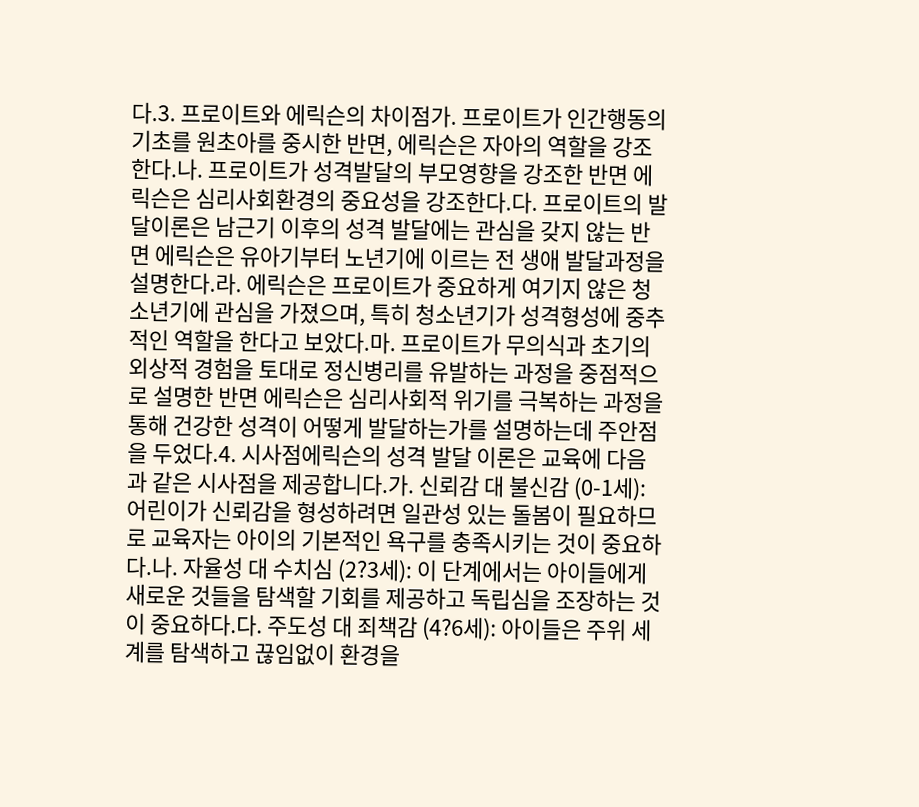다.3. 프로이트와 에릭슨의 차이점가. 프로이트가 인간행동의 기초를 원초아를 중시한 반면, 에릭슨은 자아의 역할을 강조한다.나. 프로이트가 성격발달의 부모영향을 강조한 반면 에릭슨은 심리사회환경의 중요성을 강조한다.다. 프로이트의 발달이론은 남근기 이후의 성격 발달에는 관심을 갖지 않는 반면 에릭슨은 유아기부터 노년기에 이르는 전 생애 발달과정을 설명한다.라. 에릭슨은 프로이트가 중요하게 여기지 않은 청소년기에 관심을 가졌으며, 특히 청소년기가 성격형성에 중추적인 역할을 한다고 보았다.마. 프로이트가 무의식과 초기의 외상적 경험을 토대로 정신병리를 유발하는 과정을 중점적으로 설명한 반면 에릭슨은 심리사회적 위기를 극복하는 과정을 통해 건강한 성격이 어떻게 발달하는가를 설명하는데 주안점을 두었다.4. 시사점에릭슨의 성격 발달 이론은 교육에 다음과 같은 시사점을 제공합니다.가. 신뢰감 대 불신감 (0-1세): 어린이가 신뢰감을 형성하려면 일관성 있는 돌봄이 필요하므로 교육자는 아이의 기본적인 욕구를 충족시키는 것이 중요하다.나. 자율성 대 수치심 (2?3세): 이 단계에서는 아이들에게 새로운 것들을 탐색할 기회를 제공하고 독립심을 조장하는 것이 중요하다.다. 주도성 대 죄책감 (4?6세): 아이들은 주위 세계를 탐색하고 끊임없이 환경을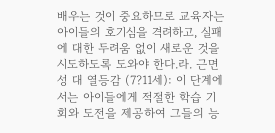배우는 것이 중요하므로 교육자는 아이들의 호기심을 격려하고, 실패에 대한 두려움 없이 새로운 것을 시도하도록 도와야 한다.라. 근면성 대 열등감 (7?11세): 이 단계에서는 아이들에게 적절한 학습 기회와 도전을 제공하여 그들의 능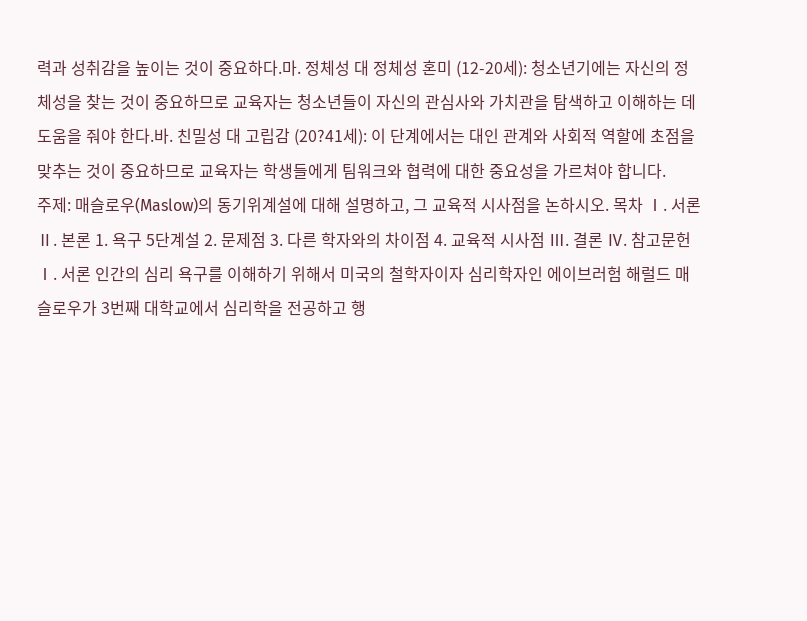력과 성취감을 높이는 것이 중요하다.마. 정체성 대 정체성 혼미 (12-20세): 청소년기에는 자신의 정체성을 찾는 것이 중요하므로 교육자는 청소년들이 자신의 관심사와 가치관을 탐색하고 이해하는 데 도움을 줘야 한다.바. 친밀성 대 고립감 (20?41세): 이 단계에서는 대인 관계와 사회적 역할에 초점을 맞추는 것이 중요하므로 교육자는 학생들에게 팀워크와 협력에 대한 중요성을 가르쳐야 합니다.
주제: 매슬로우(Maslow)의 동기위계설에 대해 설명하고, 그 교육적 시사점을 논하시오. 목차 Ⅰ. 서론 Ⅱ. 본론 1. 욕구 5단계설 2. 문제점 3. 다른 학자와의 차이점 4. 교육적 시사점 Ⅲ. 결론 Ⅳ. 참고문헌 Ⅰ. 서론 인간의 심리 욕구를 이해하기 위해서 미국의 철학자이자 심리학자인 에이브러험 해럴드 매슬로우가 3번째 대학교에서 심리학을 전공하고 행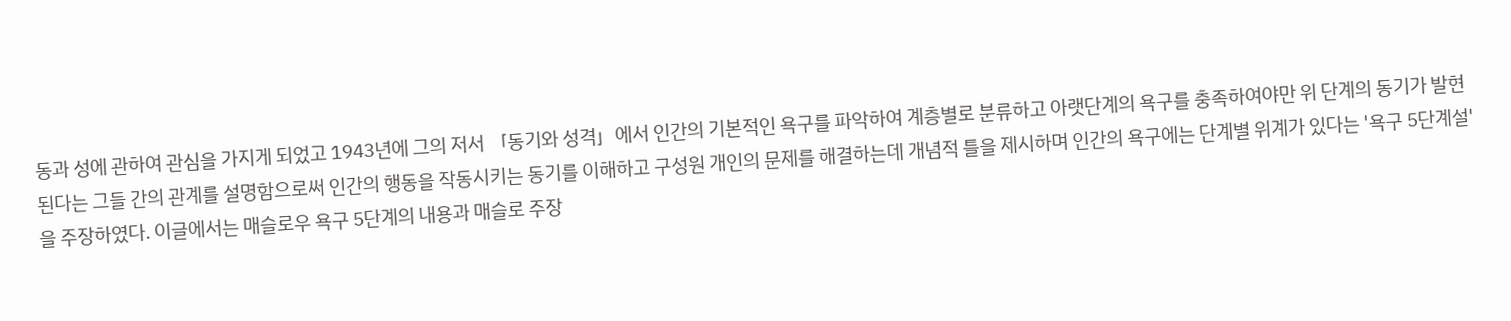동과 성에 관하여 관심을 가지게 되었고 1943년에 그의 저서 「동기와 성격」에서 인간의 기본적인 욕구를 파악하여 계층별로 분류하고 아랫단계의 욕구를 충족하여야만 위 단계의 동기가 발현된다는 그들 간의 관계를 설명함으로써 인간의 행동을 작동시키는 동기를 이해하고 구성원 개인의 문제를 해결하는데 개념적 틀을 제시하며 인간의 욕구에는 단계별 위계가 있다는 '욕구 5단계설'을 주장하였다. 이글에서는 매슬로우 욕구 5단계의 내용과 매슬로 주장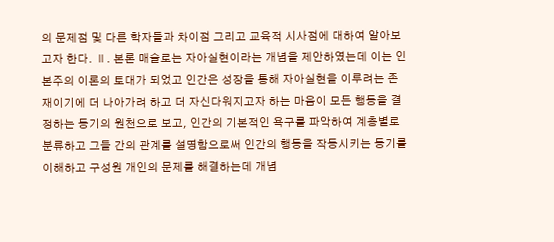의 문제점 및 다른 학자들과 차이점 그리고 교육적 시사점에 대하여 알아보고자 한다. Ⅱ. 본론 매슬로는 자아실현이라는 개념을 제안하였는데 이는 인본주의 이론의 토대가 되었고 인간은 성장을 통해 자아실현을 이루려는 존재이기에 더 나아가려 하고 더 자신다워지고자 하는 마음이 모든 행동을 결정하는 동기의 원천으로 보고, 인간의 기본적인 욕구를 파악하여 계층별로 분류하고 그들 간의 관계를 설명함으로써 인간의 행동을 작동시키는 동기를 이해하고 구성원 개인의 문제를 해결하는데 개념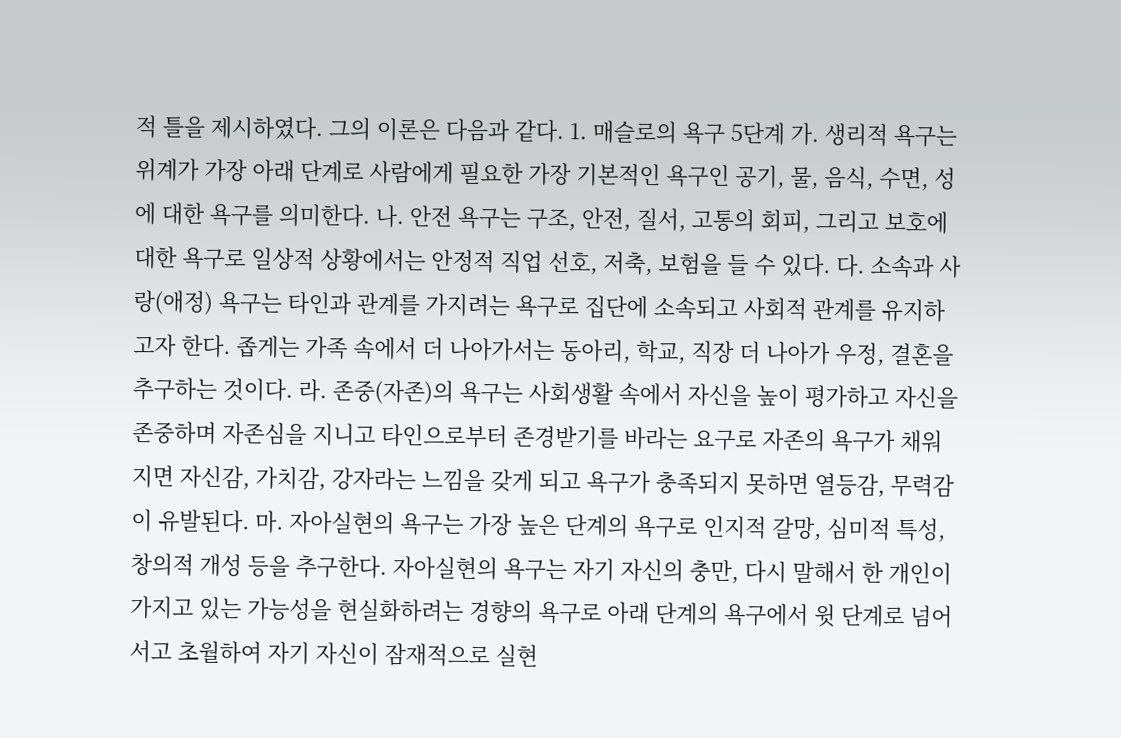적 틀을 제시하였다. 그의 이론은 다음과 같다. 1. 매슬로의 욕구 5단계 가. 생리적 욕구는 위계가 가장 아래 단계로 사람에게 필요한 가장 기본적인 욕구인 공기, 물, 음식, 수면, 성에 대한 욕구를 의미한다. 나. 안전 욕구는 구조, 안전, 질서, 고통의 회피, 그리고 보호에 대한 욕구로 일상적 상황에서는 안정적 직업 선호, 저축, 보험을 들 수 있다. 다. 소속과 사랑(애정) 욕구는 타인과 관계를 가지려는 욕구로 집단에 소속되고 사회적 관계를 유지하고자 한다. 좁게는 가족 속에서 더 나아가서는 동아리, 학교, 직장 더 나아가 우정, 결혼을 추구하는 것이다. 라. 존중(자존)의 욕구는 사회생활 속에서 자신을 높이 평가하고 자신을 존중하며 자존심을 지니고 타인으로부터 존경받기를 바라는 요구로 자존의 욕구가 채워지면 자신감, 가치감, 강자라는 느낌을 갖게 되고 욕구가 충족되지 못하면 열등감, 무력감이 유발된다. 마. 자아실현의 욕구는 가장 높은 단계의 욕구로 인지적 갈망, 심미적 특성, 창의적 개성 등을 추구한다. 자아실현의 욕구는 자기 자신의 충만, 다시 말해서 한 개인이 가지고 있는 가능성을 현실화하려는 경향의 욕구로 아래 단계의 욕구에서 윗 단계로 넘어서고 초월하여 자기 자신이 잠재적으로 실현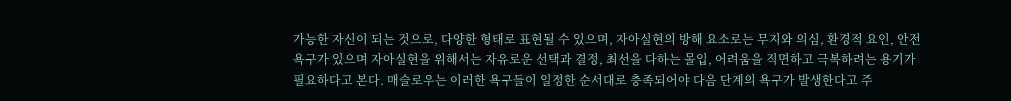가능한 자신이 되는 것으로, 다양한 형태로 표현될 수 있으며, 자아실현의 방해 요소로는 무지와 의심, 환경적 요인, 안전 욕구가 있으며 자아실현을 위해서는 자유로운 선택과 결정, 최선을 다하는 몰입, 어려움을 직면하고 극복하려는 용기가 필요하다고 본다. 매슬로우는 이러한 욕구들이 일정한 순서대로 충족되어야 다음 단계의 욕구가 발생한다고 주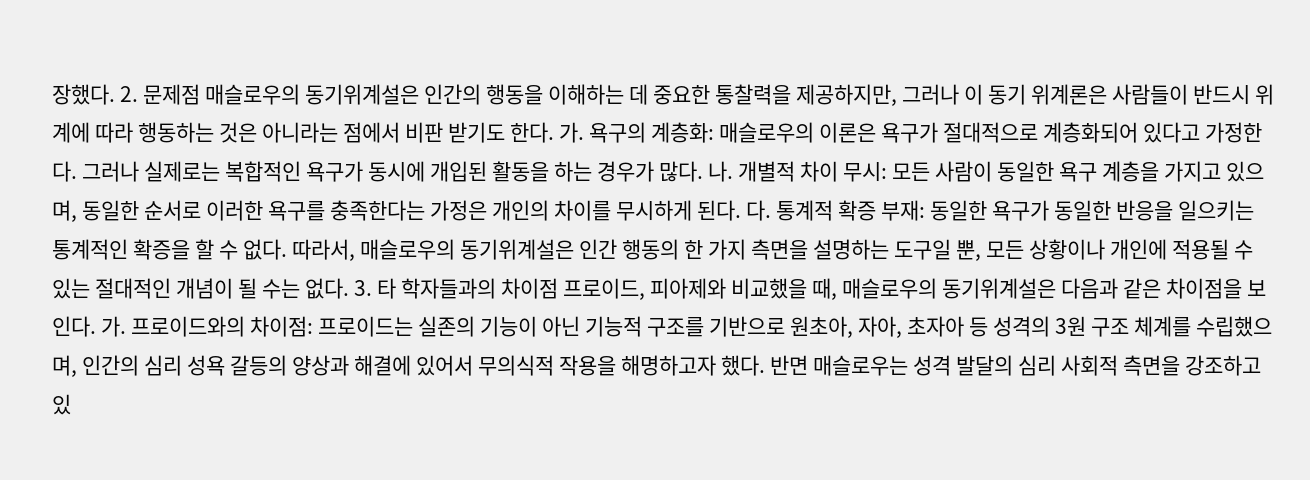장했다. 2. 문제점 매슬로우의 동기위계설은 인간의 행동을 이해하는 데 중요한 통찰력을 제공하지만, 그러나 이 동기 위계론은 사람들이 반드시 위계에 따라 행동하는 것은 아니라는 점에서 비판 받기도 한다. 가. 욕구의 계층화: 매슬로우의 이론은 욕구가 절대적으로 계층화되어 있다고 가정한다. 그러나 실제로는 복합적인 욕구가 동시에 개입된 활동을 하는 경우가 많다. 나. 개별적 차이 무시: 모든 사람이 동일한 욕구 계층을 가지고 있으며, 동일한 순서로 이러한 욕구를 충족한다는 가정은 개인의 차이를 무시하게 된다. 다. 통계적 확증 부재: 동일한 욕구가 동일한 반응을 일으키는 통계적인 확증을 할 수 없다. 따라서, 매슬로우의 동기위계설은 인간 행동의 한 가지 측면을 설명하는 도구일 뿐, 모든 상황이나 개인에 적용될 수 있는 절대적인 개념이 될 수는 없다. 3. 타 학자들과의 차이점 프로이드, 피아제와 비교했을 때, 매슬로우의 동기위계설은 다음과 같은 차이점을 보인다. 가. 프로이드와의 차이점: 프로이드는 실존의 기능이 아닌 기능적 구조를 기반으로 원초아, 자아, 초자아 등 성격의 3원 구조 체계를 수립했으며, 인간의 심리 성욕 갈등의 양상과 해결에 있어서 무의식적 작용을 해명하고자 했다. 반면 매슬로우는 성격 발달의 심리 사회적 측면을 강조하고 있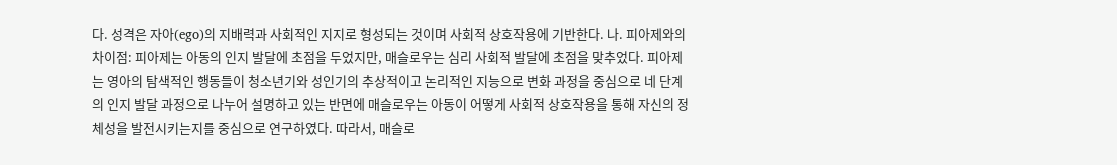다. 성격은 자아(ego)의 지배력과 사회적인 지지로 형성되는 것이며 사회적 상호작용에 기반한다. 나. 피아제와의 차이점: 피아제는 아동의 인지 발달에 초점을 두었지만, 매슬로우는 심리 사회적 발달에 초점을 맞추었다. 피아제는 영아의 탐색적인 행동들이 청소년기와 성인기의 추상적이고 논리적인 지능으로 변화 과정을 중심으로 네 단계의 인지 발달 과정으로 나누어 설명하고 있는 반면에 매슬로우는 아동이 어떻게 사회적 상호작용을 통해 자신의 정체성을 발전시키는지를 중심으로 연구하였다. 따라서, 매슬로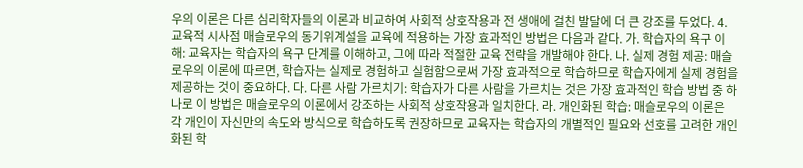우의 이론은 다른 심리학자들의 이론과 비교하여 사회적 상호작용과 전 생애에 걸친 발달에 더 큰 강조를 두었다. 4. 교육적 시사점 매슬로우의 동기위계설을 교육에 적용하는 가장 효과적인 방법은 다음과 같다. 가. 학습자의 욕구 이해: 교육자는 학습자의 욕구 단계를 이해하고, 그에 따라 적절한 교육 전략을 개발해야 한다. 나. 실제 경험 제공: 매슬로우의 이론에 따르면, 학습자는 실제로 경험하고 실험함으로써 가장 효과적으로 학습하므로 학습자에게 실제 경험을 제공하는 것이 중요하다. 다. 다른 사람 가르치기: 학습자가 다른 사람을 가르치는 것은 가장 효과적인 학습 방법 중 하나로 이 방법은 매슬로우의 이론에서 강조하는 사회적 상호작용과 일치한다. 라. 개인화된 학습: 매슬로우의 이론은 각 개인이 자신만의 속도와 방식으로 학습하도록 권장하므로 교육자는 학습자의 개별적인 필요와 선호를 고려한 개인화된 학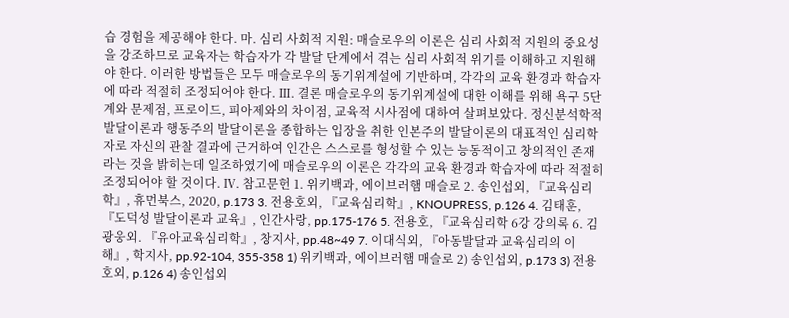습 경험을 제공해야 한다. 마. 심리 사회적 지원: 매슬로우의 이론은 심리 사회적 지원의 중요성을 강조하므로 교육자는 학습자가 각 발달 단계에서 겪는 심리 사회적 위기를 이해하고 지원해야 한다. 이러한 방법들은 모두 매슬로우의 동기위계설에 기반하며, 각각의 교육 환경과 학습자에 따라 적절히 조정되어야 한다. Ⅲ. 결론 매슬로우의 동기위계설에 대한 이해를 위해 욕구 5단계와 문제점, 프로이드, 피아제와의 차이점, 교육적 시사점에 대하여 살펴보았다. 정신분석학적 발달이론과 행동주의 발달이론을 종합하는 입장을 취한 인본주의 발달이론의 대표적인 심리학자로 자신의 관찰 결과에 근거하여 인간은 스스로를 형성할 수 있는 능동적이고 창의적인 존재라는 것을 밝히는데 일조하였기에 매슬로우의 이론은 각각의 교육 환경과 학습자에 따라 적절히 조정되어야 할 것이다. Ⅳ. 참고문헌 1. 위키백과, 에이브러햄 매슬로 2. 송인섭외, 『교육심리학』, 휴먼북스, 2020, p.173 3. 전용호외, 『교육심리학』, KNOUPRESS, p.126 4. 김태훈, 『도덕성 발달이론과 교육』, 인간사랑, pp.175-176 5. 전용호, 『교육심리학 6강 강의록 6. 김광웅외. 『유아교육심리학』, 창지사, pp.48~49 7. 이대식외, 『아동발달과 교육심리의 이해』, 학지사, pp.92-104, 355-358 1) 위키백과, 에이브러햄 매슬로 2) 송인섭외, p.173 3) 전용호외, p.126 4) 송인섭외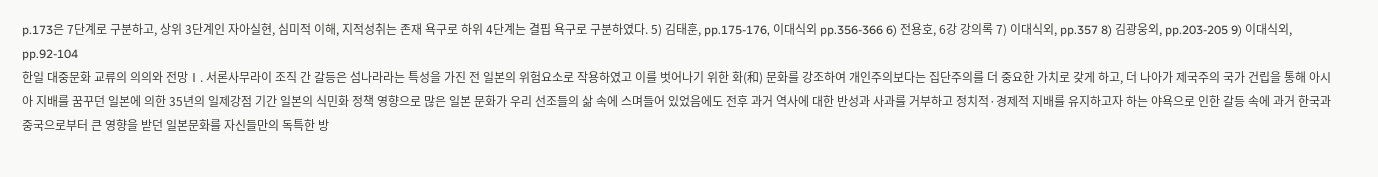p.173은 7단계로 구분하고, 상위 3단계인 자아실현, 심미적 이해, 지적성취는 존재 욕구로 하위 4단계는 결핍 욕구로 구분하였다. 5) 김태훈, pp.175-176, 이대식외 pp.356-366 6) 전용호, 6강 강의록 7) 이대식외, pp.357 8) 김광웅외, pp.203-205 9) 이대식외, pp.92-104
한일 대중문화 교류의 의의와 전망Ⅰ. 서론사무라이 조직 간 갈등은 섬나라라는 특성을 가진 전 일본의 위험요소로 작용하였고 이를 벗어나기 위한 화(和) 문화를 강조하여 개인주의보다는 집단주의를 더 중요한 가치로 갖게 하고, 더 나아가 제국주의 국가 건립을 통해 아시아 지배를 꿈꾸던 일본에 의한 35년의 일제강점 기간 일본의 식민화 정책 영향으로 많은 일본 문화가 우리 선조들의 삶 속에 스며들어 있었음에도 전후 과거 역사에 대한 반성과 사과를 거부하고 정치적·경제적 지배를 유지하고자 하는 야욕으로 인한 갈등 속에 과거 한국과 중국으로부터 큰 영향을 받던 일본문화를 자신들만의 독특한 방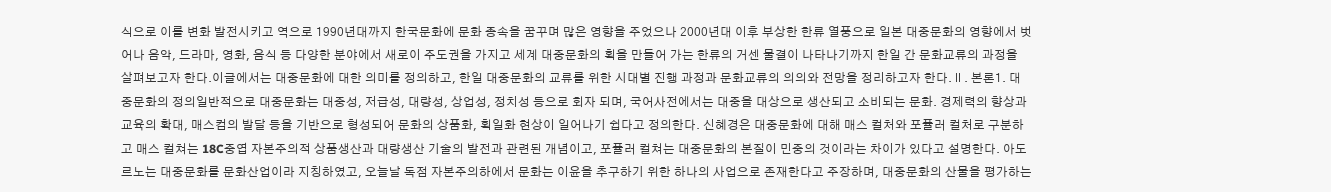식으로 이를 변화 발전시키고 역으로 1990년대까지 한국문화에 문화 종속을 꿈꾸며 많은 영향을 주었으나 2000년대 이후 부상한 한류 열풍으로 일본 대중문화의 영향에서 벗어나 음악, 드라마, 영화, 음식 등 다양한 분야에서 새로이 주도권을 가지고 세계 대중문화의 획을 만들어 가는 한류의 거센 물결이 나타나기까지 한일 간 문화교류의 과정을 살펴보고자 한다.이글에서는 대중문화에 대한 의미를 정의하고, 한일 대중문화의 교류를 위한 시대별 진행 과정과 문화교류의 의의와 전망을 정리하고자 한다.Ⅱ. 본론1. 대중문화의 정의일반적으로 대중문화는 대중성, 저급성, 대량성, 상업성, 정치성 등으로 회자 되며, 국어사전에서는 대중을 대상으로 생산되고 소비되는 문화. 경제력의 향상과 교육의 확대, 매스컴의 발달 등을 기반으로 형성되어 문화의 상품화, 획일화 현상이 일어나기 쉽다고 정의한다. 신혜경은 대중문화에 대해 매스 컬처와 포퓰러 컬처로 구분하고 매스 컬쳐는 18C중엽 자본주의적 상품생산과 대량생산 기술의 발전과 관련된 개념이고, 포퓰러 컬쳐는 대중문화의 본질이 민중의 것이라는 차이가 있다고 설명한다. 아도르노는 대중문화를 문화산업이라 지칭하였고, 오늘날 독점 자본주의하에서 문화는 이윤을 추구하기 위한 하나의 사업으로 존재한다고 주장하며, 대중문화의 산물을 평가하는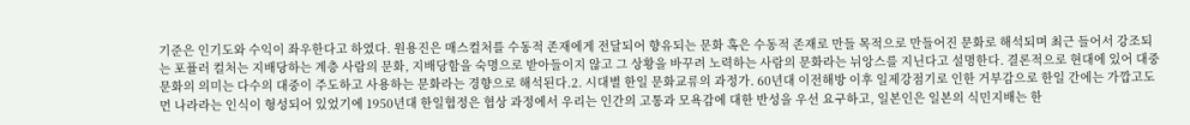기준은 인기도와 수익이 좌우한다고 하였다. 원용진은 매스컬처를 수동적 존재에게 전달되어 향유되는 문화 혹은 수동적 존재로 만들 목적으로 만들어진 문화로 해석되며 최근 들어서 강조되는 포퓰러 컬처는 지배당하는 계층 사람의 문화, 지배당함을 숙명으로 받아들이지 않고 그 상황을 바꾸려 노력하는 사람의 문화라는 뉘앙스를 지닌다고 설명한다. 결론적으로 현대에 있어 대중문화의 의미는 다수의 대중이 주도하고 사용하는 문화라는 경향으로 해석된다.2. 시대별 한일 문화교류의 과정가. 60년대 이전해방 이후 일제강점기로 인한 거부감으로 한일 간에는 가깝고도 먼 나라라는 인식이 형성되어 있었기에 1950년대 한일협정은 협상 과정에서 우리는 인간의 고통과 모욕감에 대한 반성을 우선 요구하고, 일본인은 일본의 식민지배는 한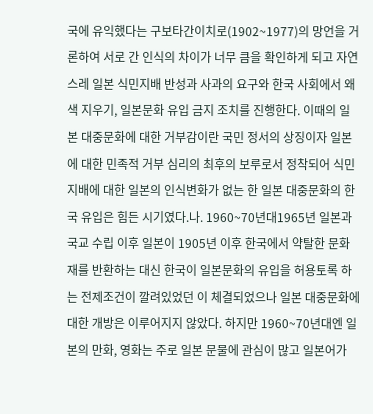국에 유익했다는 구보타간이치로(1902~1977)의 망언을 거론하여 서로 간 인식의 차이가 너무 큼을 확인하게 되고 자연스레 일본 식민지배 반성과 사과의 요구와 한국 사회에서 왜색 지우기, 일본문화 유입 금지 조치를 진행한다. 이때의 일본 대중문화에 대한 거부감이란 국민 정서의 상징이자 일본에 대한 민족적 거부 심리의 최후의 보루로서 정착되어 식민지배에 대한 일본의 인식변화가 없는 한 일본 대중문화의 한국 유입은 힘든 시기였다.나. 1960~70년대1965년 일본과 국교 수립 이후 일본이 1905년 이후 한국에서 약탈한 문화재를 반환하는 대신 한국이 일본문화의 유입을 허용토록 하는 전제조건이 깔려있었던 이 체결되었으나 일본 대중문화에 대한 개방은 이루어지지 않았다. 하지만 1960~70년대엔 일본의 만화, 영화는 주로 일본 문물에 관심이 많고 일본어가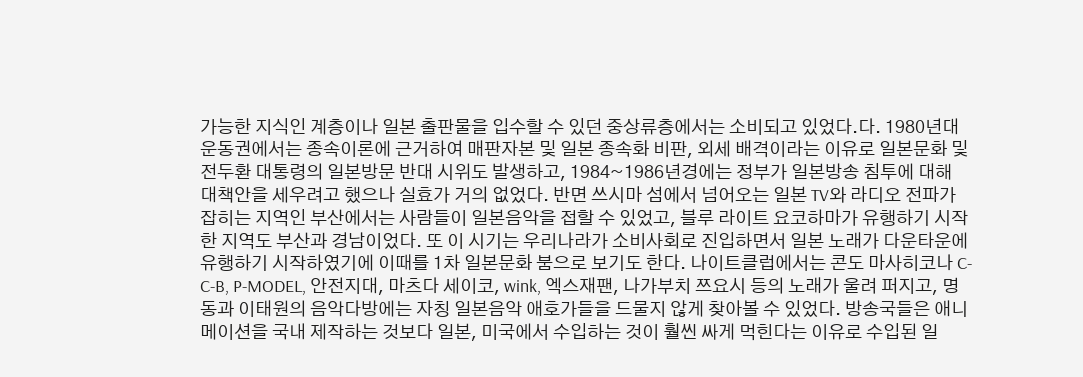가능한 지식인 계층이나 일본 출판물을 입수할 수 있던 중상류층에서는 소비되고 있었다.다. 1980년대운동권에서는 종속이론에 근거하여 매판자본 및 일본 종속화 비판, 외세 배격이라는 이유로 일본문화 및 전두환 대통령의 일본방문 반대 시위도 발생하고, 1984~1986년경에는 정부가 일본방송 침투에 대해 대책안을 세우려고 했으나 실효가 거의 없었다. 반면 쓰시마 섬에서 넘어오는 일본 TV와 라디오 전파가 잡히는 지역인 부산에서는 사람들이 일본음악을 접할 수 있었고, 블루 라이트 요코하마가 유행하기 시작한 지역도 부산과 경남이었다. 또 이 시기는 우리나라가 소비사회로 진입하면서 일본 노래가 다운타운에 유행하기 시작하였기에 이때를 1차 일본문화 붐으로 보기도 한다. 나이트클럽에서는 콘도 마사히코나 C-C-B, P-MODEL, 안전지대, 마츠다 세이코, wink, 엑스재팬, 나가부치 쯔요시 등의 노래가 울려 퍼지고, 명동과 이태원의 음악다방에는 자칭 일본음악 애호가들을 드물지 않게 찾아볼 수 있었다. 방송국들은 애니메이션을 국내 제작하는 것보다 일본, 미국에서 수입하는 것이 훨씬 싸게 먹힌다는 이유로 수입된 일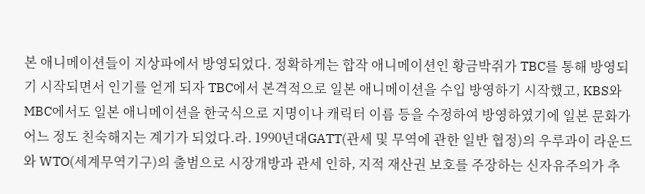본 애니메이션들이 지상파에서 방영되었다. 정확하게는 합작 애니메이션인 황금박쥐가 TBC를 통해 방영되기 시작되면서 인기를 얻게 되자 TBC에서 본격적으로 일본 애니메이션을 수입 방영하기 시작했고, KBS와 MBC에서도 일본 애니메이션을 한국식으로 지명이나 캐릭터 이름 등을 수정하여 방영하였기에 일본 문화가 어느 정도 친숙해지는 계기가 되었다.라. 1990년대GATT(관세 및 무역에 관한 일반 협정)의 우루과이 라운드와 WTO(세계무역기구)의 출범으로 시장개방과 관세 인하, 지적 재산권 보호를 주장하는 신자유주의가 추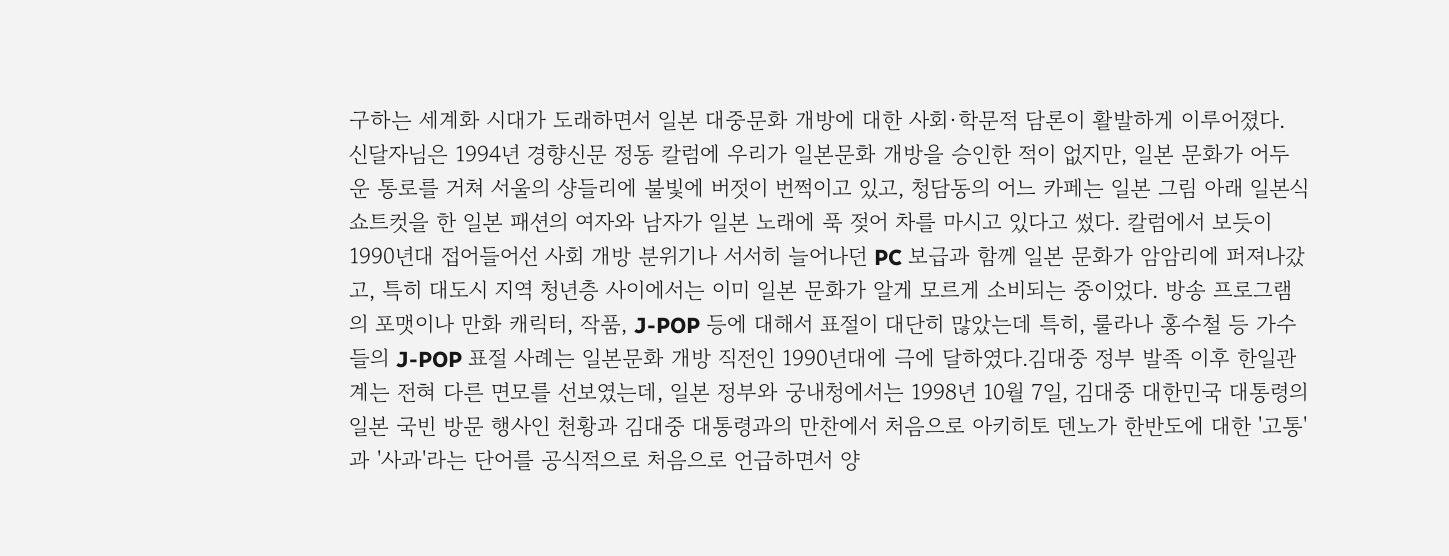구하는 세계화 시대가 도래하면서 일본 대중문화 개방에 대한 사회·학문적 담론이 활발하게 이루어졌다. 신달자님은 1994년 경향신문 정동 칼럼에 우리가 일본문화 개방을 승인한 적이 없지만, 일본 문화가 어두운 통로를 거쳐 서울의 샹들리에 불빛에 버젓이 번쩍이고 있고, 청담동의 어느 카페는 일본 그림 아래 일본식 쇼트컷을 한 일본 패션의 여자와 남자가 일본 노래에 푹 젖어 차를 마시고 있다고 썼다. 칼럼에서 보듯이 1990년대 접어들어선 사회 개방 분위기나 서서히 늘어나던 PC 보급과 함께 일본 문화가 암암리에 퍼져나갔고, 특히 대도시 지역 청년층 사이에서는 이미 일본 문화가 알게 모르게 소비되는 중이었다. 방송 프로그램의 포맷이나 만화 캐릭터, 작품, J-POP 등에 대해서 표절이 대단히 많았는데 특히, 룰라나 홍수철 등 가수들의 J-POP 표절 사례는 일본문화 개방 직전인 1990년대에 극에 달하였다.김대중 정부 발족 이후 한일관계는 전혀 다른 면모를 선보였는데, 일본 정부와 궁내청에서는 1998년 10월 7일, 김대중 대한민국 대통령의 일본 국빈 방문 행사인 천황과 김대중 대통령과의 만찬에서 처음으로 아키히토 덴노가 한반도에 대한 '고통'과 '사과'라는 단어를 공식적으로 처음으로 언급하면서 양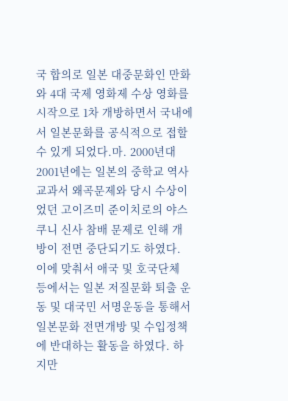국 합의로 일본 대중문화인 만화와 4대 국제 영화제 수상 영화를 시작으로 1차 개방하면서 국내에서 일본문화를 공식적으로 접할 수 있게 되었다.마. 2000년대2001년에는 일본의 중학교 역사 교과서 왜곡문제와 당시 수상이었던 고이즈미 준이치로의 야스쿠니 신사 참배 문제로 인해 개방이 전면 중단되기도 하였다. 이에 맞춰서 애국 및 호국단체 등에서는 일본 저질문화 퇴출 운동 및 대국민 서명운동을 통해서 일본문화 전면개방 및 수입정책에 반대하는 활동을 하였다. 하지만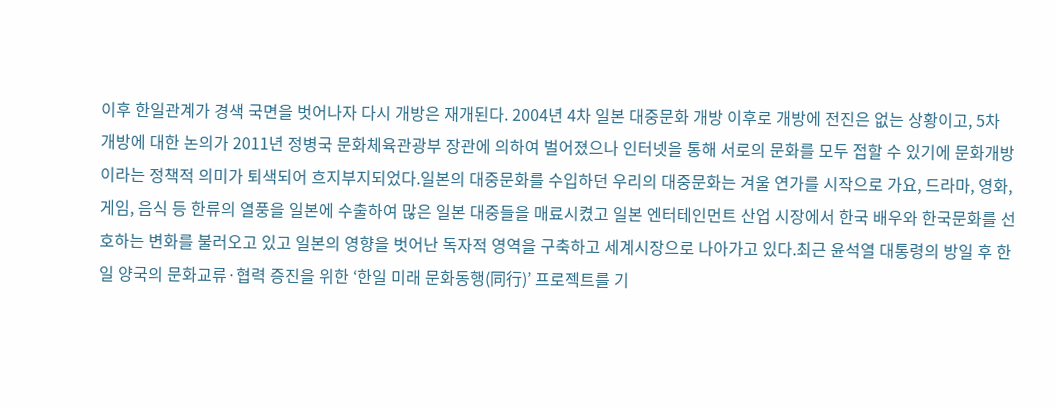이후 한일관계가 경색 국면을 벗어나자 다시 개방은 재개된다. 2004년 4차 일본 대중문화 개방 이후로 개방에 전진은 없는 상황이고, 5차 개방에 대한 논의가 2011년 정병국 문화체육관광부 장관에 의하여 벌어졌으나 인터넷을 통해 서로의 문화를 모두 접할 수 있기에 문화개방이라는 정책적 의미가 퇴색되어 흐지부지되었다.일본의 대중문화를 수입하던 우리의 대중문화는 겨울 연가를 시작으로 가요, 드라마, 영화, 게임, 음식 등 한류의 열풍을 일본에 수출하여 많은 일본 대중들을 매료시켰고 일본 엔터테인먼트 산업 시장에서 한국 배우와 한국문화를 선호하는 변화를 불러오고 있고 일본의 영향을 벗어난 독자적 영역을 구축하고 세계시장으로 나아가고 있다.최근 윤석열 대통령의 방일 후 한일 양국의 문화교류·협력 증진을 위한 ‘한일 미래 문화동행(同行)’ 프로젝트를 기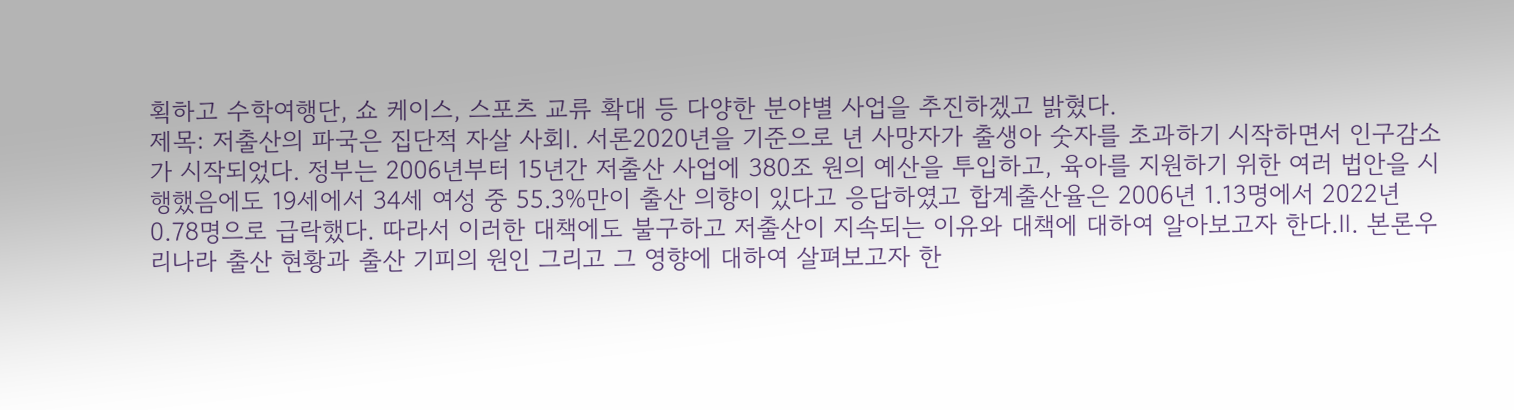획하고 수학여행단, 쇼 케이스, 스포츠 교류 확대 등 다양한 분야별 사업을 추진하겠고 밝혔다.
제목: 저출산의 파국은 집단적 자살 사회Ⅰ. 서론2020년을 기준으로 년 사망자가 출생아 숫자를 초과하기 시작하면서 인구감소가 시작되었다. 정부는 2006년부터 15년간 저출산 사업에 380조 원의 예산을 투입하고, 육아를 지원하기 위한 여러 법안을 시행했음에도 19세에서 34세 여성 중 55.3%만이 출산 의향이 있다고 응답하였고 합계출산율은 2006년 1.13명에서 2022년 0.78명으로 급락했다. 따라서 이러한 대책에도 불구하고 저출산이 지속되는 이유와 대책에 대하여 알아보고자 한다.Ⅱ. 본론우리나라 출산 현황과 출산 기피의 원인 그리고 그 영향에 대하여 살펴보고자 한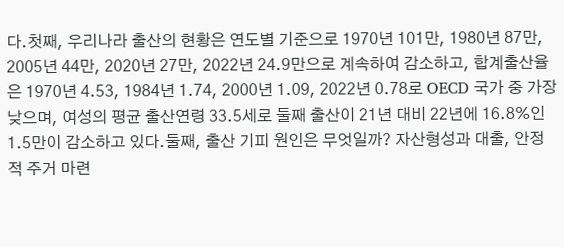다.첫째, 우리나라 출산의 현황은 연도별 기준으로 1970년 101만, 1980년 87만, 2005년 44만, 2020년 27만, 2022년 24.9만으로 계속하여 감소하고, 합계출산율은 1970년 4.53, 1984년 1.74, 2000년 1.09, 2022년 0.78로 OECD 국가 중 가장 낮으며, 여성의 평균 출산연령 33.5세로 둘째 출산이 21년 대비 22년에 16.8%인 1.5만이 감소하고 있다.둘째, 출산 기피 원인은 무엇일까? 자산형성과 대출, 안정적 주거 마련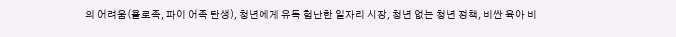의 어려움(욜로족, 파이 어족 탄생), 청년에게 유독 험난한 일자리 시장, 청년 없는 청년 정책, 비싼 육아 비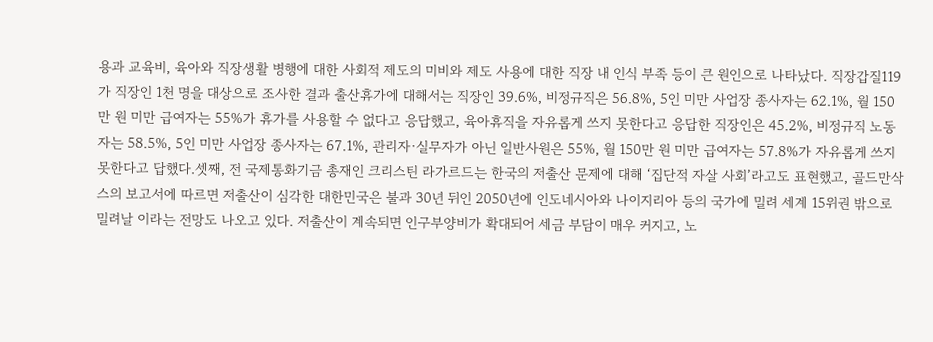용과 교육비, 육아와 직장생활 병행에 대한 사회적 제도의 미비와 제도 사용에 대한 직장 내 인식 부족 등이 큰 원인으로 나타났다. 직장갑질119가 직장인 1천 명을 대상으로 조사한 결과 출산휴가에 대해서는 직장인 39.6%, 비정규직은 56.8%, 5인 미만 사업장 종사자는 62.1%, 월 150만 원 미만 급여자는 55%가 휴가를 사용할 수 없다고 응답했고, 육아휴직을 자유롭게 쓰지 못한다고 응답한 직장인은 45.2%, 비정규직 노동자는 58.5%, 5인 미만 사업장 종사자는 67.1%, 관리자·실무자가 아닌 일반사원은 55%, 월 150만 원 미만 급여자는 57.8%가 자유롭게 쓰지 못한다고 답했다.셋째, 전 국제통화기금 총재인 크리스틴 라가르드는 한국의 저출산 문제에 대해 ‘집단적 자살 사회’라고도 표현했고, 골드만삭스의 보고서에 따르면 저출산이 심각한 대한민국은 불과 30년 뒤인 2050년에 인도네시아와 나이지리아 등의 국가에 밀려 세계 15위권 밖으로 밀려날 이라는 전망도 나오고 있다. 저출산이 계속되면 인구부양비가 확대되어 세금 부담이 매우 커지고, 노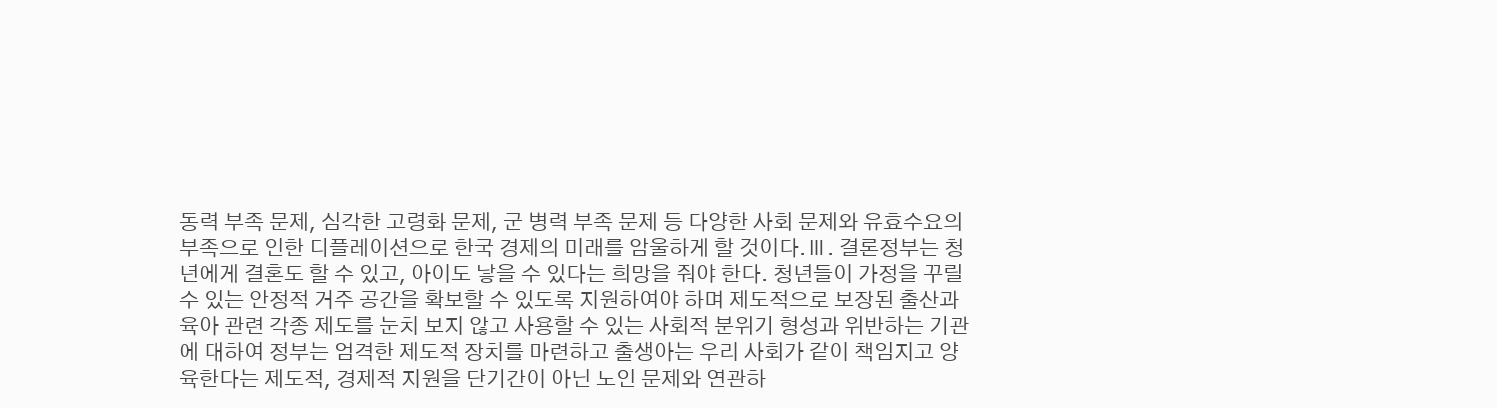동력 부족 문제, 심각한 고령화 문제, 군 병력 부족 문제 등 다양한 사회 문제와 유효수요의 부족으로 인한 디플레이션으로 한국 경제의 미래를 암울하게 할 것이다.Ⅲ. 결론정부는 청년에게 결혼도 할 수 있고, 아이도 낳을 수 있다는 희망을 줘야 한다. 청년들이 가정을 꾸릴 수 있는 안정적 거주 공간을 확보할 수 있도록 지원하여야 하며 제도적으로 보장된 출산과 육아 관련 각종 제도를 눈치 보지 않고 사용할 수 있는 사회적 분위기 형성과 위반하는 기관에 대하여 정부는 엄격한 제도적 장치를 마련하고 출생아는 우리 사회가 같이 책임지고 양육한다는 제도적, 경제적 지원을 단기간이 아닌 노인 문제와 연관하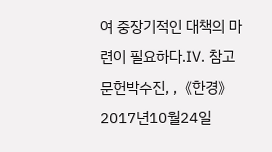여 중장기적인 대책의 마련이 필요하다.Ⅳ. 참고문헌박수진, ,《한경》2017년10월24일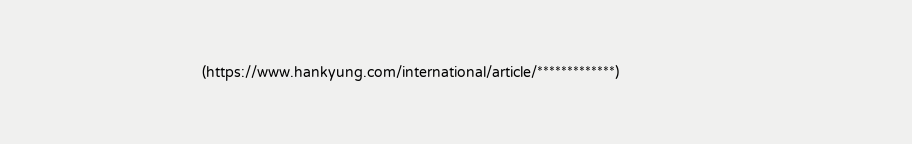(https://www.hankyung.com/international/article/*************)